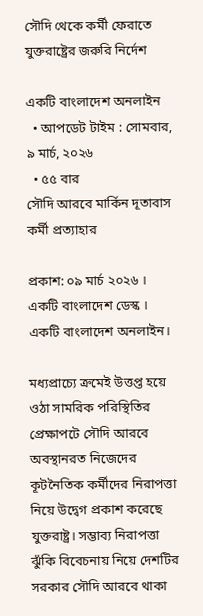সৌদি থেকে কর্মী ফেরাতে যুক্তরাষ্ট্রের জরুরি নির্দেশ

একটি বাংলাদেশ অনলাইন
  • আপডেট টাইম : সোমবার, ৯ মার্চ, ২০২৬
  • ৫৫ বার
সৌদি আরবে মার্কিন দূতাবাস কর্মী প্রত্যাহার

প্রকাশ: ০৯ মার্চ ২০২৬ । একটি বাংলাদেশ ডেস্ক । একটি বাংলাদেশ অনলাইন।

মধ্যপ্রাচ্যে ক্রমেই উত্তপ্ত হয়ে ওঠা সামরিক পরিস্থিতির প্রেক্ষাপটে সৌদি আরবে অবস্থানরত নিজেদের কূটনৈতিক কর্মীদের নিরাপত্তা নিয়ে উদ্বেগ প্রকাশ করেছে যুক্তরাষ্ট্র। সম্ভাব্য নিরাপত্তা ঝুঁকি বিবেচনায় নিয়ে দেশটির সরকার সৌদি আরবে থাকা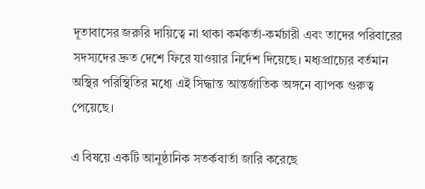দূতাবাসের জরুরি দায়িত্বে না থাকা কর্মকর্তা-কর্মচারী এবং তাদের পরিবারের সদস্যদের দ্রুত দেশে ফিরে যাওয়ার নির্দেশ দিয়েছে। মধ্যপ্রাচ্যের বর্তমান অস্থির পরিস্থিতির মধ্যে এই সিদ্ধান্ত আন্তর্জাতিক অঙ্গনে ব্যাপক গুরুত্ব পেয়েছে।

এ বিষয়ে একটি আনুষ্ঠানিক সতর্কবার্তা জারি করেছে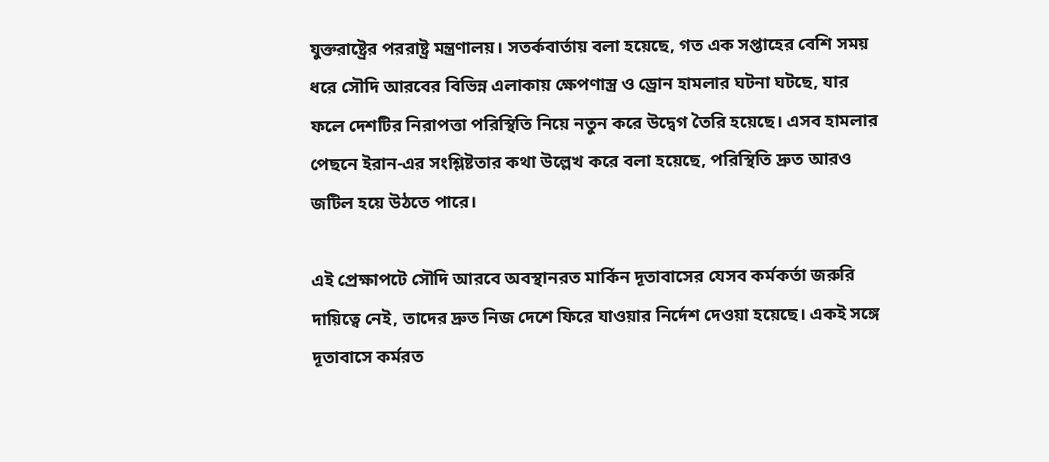যুক্তরাষ্ট্রের পররাষ্ট্র মন্ত্রণালয়। সতর্কবার্তায় বলা হয়েছে, গত এক সপ্তাহের বেশি সময় ধরে সৌদি আরবের বিভিন্ন এলাকায় ক্ষেপণাস্ত্র ও ড্রোন হামলার ঘটনা ঘটছে, যার ফলে দেশটির নিরাপত্তা পরিস্থিতি নিয়ে নতুন করে উদ্বেগ তৈরি হয়েছে। এসব হামলার পেছনে ইরান-এর সংশ্লিষ্টতার কথা উল্লেখ করে বলা হয়েছে, পরিস্থিতি দ্রুত আরও জটিল হয়ে উঠতে পারে।

এই প্রেক্ষাপটে সৌদি আরবে অবস্থানরত মার্কিন দূতাবাসের যেসব কর্মকর্তা জরুরি দায়িত্বে নেই, তাদের দ্রুত নিজ দেশে ফিরে যাওয়ার নির্দেশ দেওয়া হয়েছে। একই সঙ্গে দূতাবাসে কর্মরত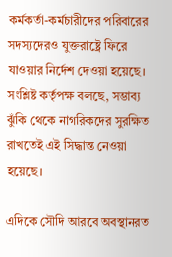কর্মকর্তা-কর্মচারীদের পরিবারের সদস্যদেরও যুক্তরাষ্ট্রে ফিরে যাওয়ার নির্দেশ দেওয়া হয়েছে। সংশ্লিষ্ট কর্তৃপক্ষ বলছে, সম্ভাব্য ঝুঁকি থেকে নাগরিকদের সুরক্ষিত রাখতেই এই সিদ্ধান্ত নেওয়া হয়েছে।

এদিকে সৌদি আরবে অবস্থানরত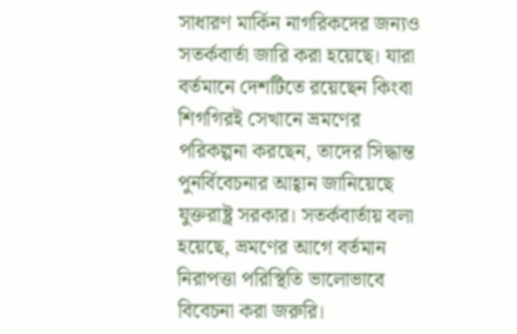সাধারণ মার্কিন নাগরিকদের জন্যও সতর্কবার্তা জারি করা হয়েছে। যারা বর্তমানে দেশটিতে রয়েছেন কিংবা শিগগিরই সেখানে ভ্রমণের পরিকল্পনা করছেন, তাদের সিদ্ধান্ত পুনর্বিবেচনার আহ্বান জানিয়েছে যুক্তরাষ্ট্র সরকার। সতর্কবার্তায় বলা হয়েছে, ভ্রমণের আগে বর্তমান নিরাপত্তা পরিস্থিতি ভালোভাবে বিবেচনা করা জরুরি।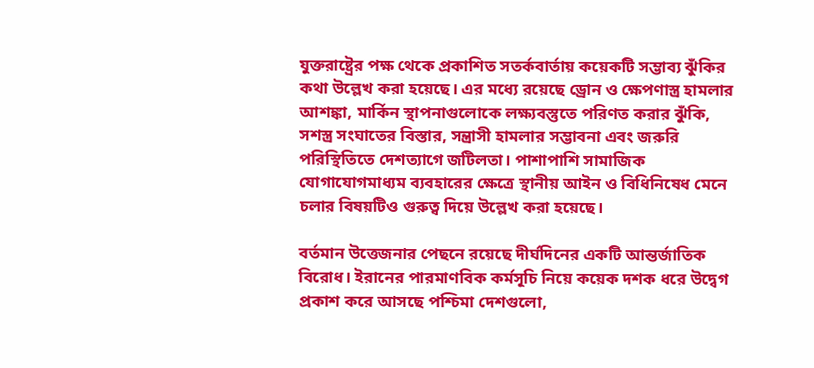যুক্তরাষ্ট্রের পক্ষ থেকে প্রকাশিত সতর্কবার্তায় কয়েকটি সম্ভাব্য ঝুঁকির কথা উল্লেখ করা হয়েছে। এর মধ্যে রয়েছে ড্রোন ও ক্ষেপণাস্ত্র হামলার আশঙ্কা, মার্কিন স্থাপনাগুলোকে লক্ষ্যবস্তুতে পরিণত করার ঝুঁকি, সশস্ত্র সংঘাতের বিস্তার, সন্ত্রাসী হামলার সম্ভাবনা এবং জরুরি পরিস্থিতিতে দেশত্যাগে জটিলতা। পাশাপাশি সামাজিক যোগাযোগমাধ্যম ব্যবহারের ক্ষেত্রে স্থানীয় আইন ও বিধিনিষেধ মেনে চলার বিষয়টিও গুরুত্ব দিয়ে উল্লেখ করা হয়েছে।

বর্তমান উত্তেজনার পেছনে রয়েছে দীর্ঘদিনের একটি আন্তর্জাতিক বিরোধ। ইরানের পারমাণবিক কর্মসূচি নিয়ে কয়েক দশক ধরে উদ্বেগ প্রকাশ করে আসছে পশ্চিমা দেশগুলো,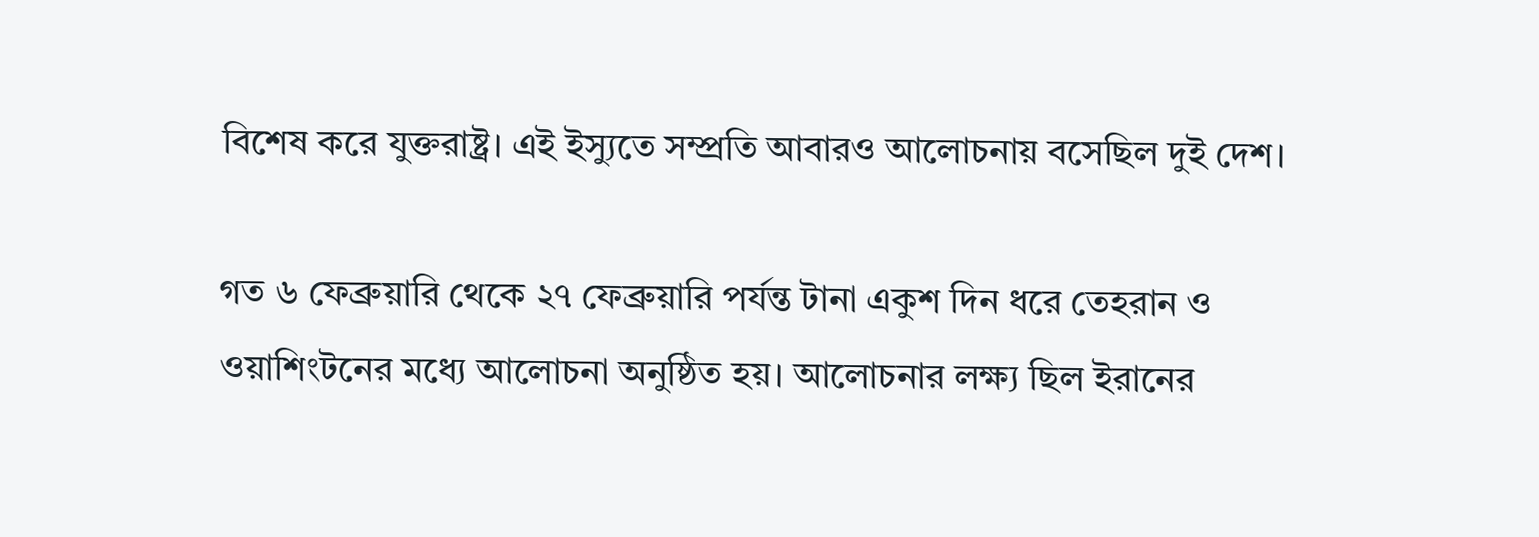বিশেষ করে যুক্তরাষ্ট্র। এই ইস্যুতে সম্প্রতি আবারও আলোচনায় বসেছিল দুই দেশ।

গত ৬ ফেব্রুয়ারি থেকে ২৭ ফেব্রুয়ারি পর্যন্ত টানা একুশ দিন ধরে তেহরান ও ওয়াশিংটনের মধ্যে আলোচনা অনুষ্ঠিত হয়। আলোচনার লক্ষ্য ছিল ইরানের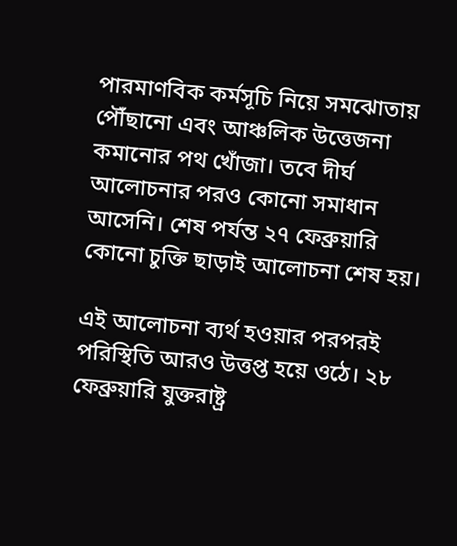পারমাণবিক কর্মসূচি নিয়ে সমঝোতায় পৌঁছানো এবং আঞ্চলিক উত্তেজনা কমানোর পথ খোঁজা। তবে দীর্ঘ আলোচনার পরও কোনো সমাধান আসেনি। শেষ পর্যন্ত ২৭ ফেব্রুয়ারি কোনো চুক্তি ছাড়াই আলোচনা শেষ হয়।

এই আলোচনা ব্যর্থ হওয়ার পরপরই পরিস্থিতি আরও উত্তপ্ত হয়ে ওঠে। ২৮ ফেব্রুয়ারি যুক্তরাষ্ট্র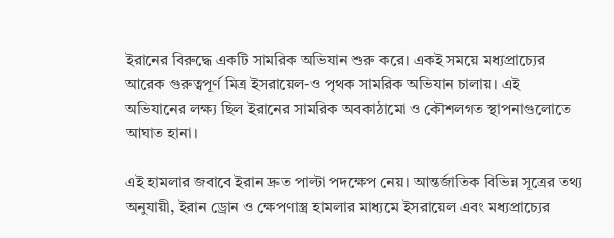ইরানের বিরুদ্ধে একটি সামরিক অভিযান শুরু করে। একই সময়ে মধ্যপ্রাচ্যের আরেক গুরুত্বপূর্ণ মিত্র ইসরায়েল-ও পৃথক সামরিক অভিযান চালায়। এই অভিযানের লক্ষ্য ছিল ইরানের সামরিক অবকাঠামো ও কৌশলগত স্থাপনাগুলোতে আঘাত হানা।

এই হামলার জবাবে ইরান দ্রুত পাল্টা পদক্ষেপ নেয়। আন্তর্জাতিক বিভিন্ন সূত্রের তথ্য অনুযায়ী, ইরান ড্রোন ও ক্ষেপণাস্ত্র হামলার মাধ্যমে ইসরায়েল এবং মধ্যপ্রাচ্যের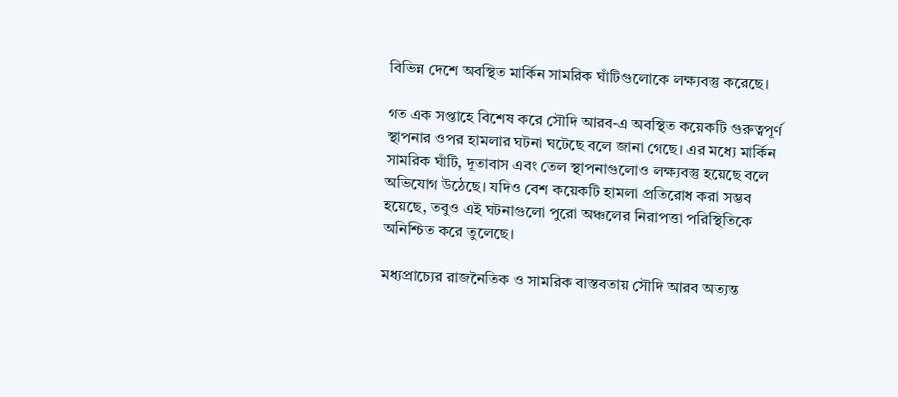বিভিন্ন দেশে অবস্থিত মার্কিন সামরিক ঘাঁটিগুলোকে লক্ষ্যবস্তু করেছে।

গত এক সপ্তাহে বিশেষ করে সৌদি আরব-এ অবস্থিত কয়েকটি গুরুত্বপূর্ণ স্থাপনার ওপর হামলার ঘটনা ঘটেছে বলে জানা গেছে। এর মধ্যে মার্কিন সামরিক ঘাঁটি, দূতাবাস এবং তেল স্থাপনাগুলোও লক্ষ্যবস্তু হয়েছে বলে অভিযোগ উঠেছে। যদিও বেশ কয়েকটি হামলা প্রতিরোধ করা সম্ভব হয়েছে, তবুও এই ঘটনাগুলো পুরো অঞ্চলের নিরাপত্তা পরিস্থিতিকে অনিশ্চিত করে তুলেছে।

মধ্যপ্রাচ্যের রাজনৈতিক ও সামরিক বাস্তবতায় সৌদি আরব অত্যন্ত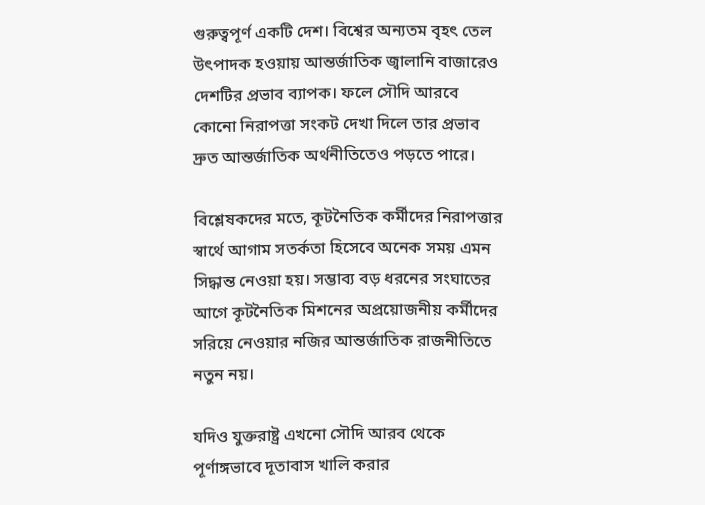গুরুত্বপূর্ণ একটি দেশ। বিশ্বের অন্যতম বৃহৎ তেল উৎপাদক হওয়ায় আন্তর্জাতিক জ্বালানি বাজারেও দেশটির প্রভাব ব্যাপক। ফলে সৌদি আরবে কোনো নিরাপত্তা সংকট দেখা দিলে তার প্রভাব দ্রুত আন্তর্জাতিক অর্থনীতিতেও পড়তে পারে।

বিশ্লেষকদের মতে, কূটনৈতিক কর্মীদের নিরাপত্তার স্বার্থে আগাম সতর্কতা হিসেবে অনেক সময় এমন সিদ্ধান্ত নেওয়া হয়। সম্ভাব্য বড় ধরনের সংঘাতের আগে কূটনৈতিক মিশনের অপ্রয়োজনীয় কর্মীদের সরিয়ে নেওয়ার নজির আন্তর্জাতিক রাজনীতিতে নতুন নয়।

যদিও যুক্তরাষ্ট্র এখনো সৌদি আরব থেকে পূর্ণাঙ্গভাবে দূতাবাস খালি করার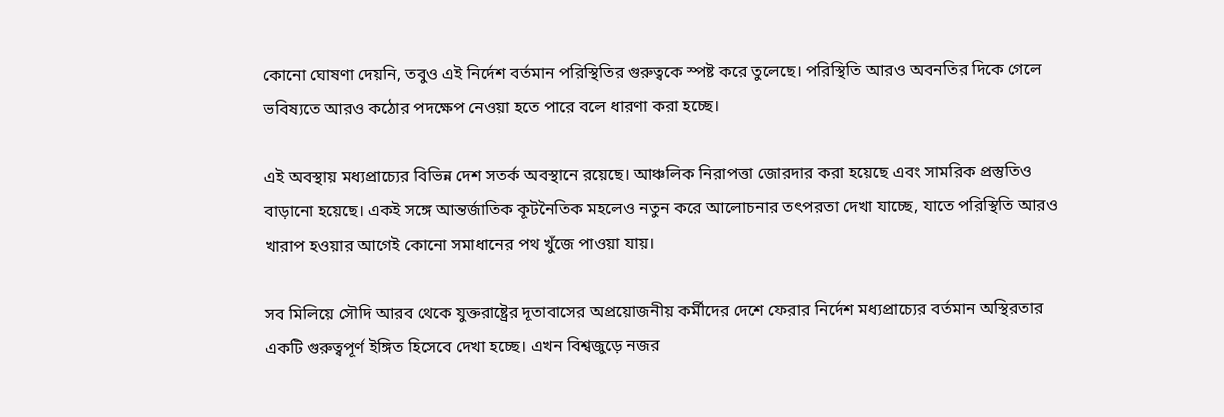কোনো ঘোষণা দেয়নি, তবুও এই নির্দেশ বর্তমান পরিস্থিতির গুরুত্বকে স্পষ্ট করে তুলেছে। পরিস্থিতি আরও অবনতির দিকে গেলে ভবিষ্যতে আরও কঠোর পদক্ষেপ নেওয়া হতে পারে বলে ধারণা করা হচ্ছে।

এই অবস্থায় মধ্যপ্রাচ্যের বিভিন্ন দেশ সতর্ক অবস্থানে রয়েছে। আঞ্চলিক নিরাপত্তা জোরদার করা হয়েছে এবং সামরিক প্রস্তুতিও বাড়ানো হয়েছে। একই সঙ্গে আন্তর্জাতিক কূটনৈতিক মহলেও নতুন করে আলোচনার তৎপরতা দেখা যাচ্ছে, যাতে পরিস্থিতি আরও খারাপ হওয়ার আগেই কোনো সমাধানের পথ খুঁজে পাওয়া যায়।

সব মিলিয়ে সৌদি আরব থেকে যুক্তরাষ্ট্রের দূতাবাসের অপ্রয়োজনীয় কর্মীদের দেশে ফেরার নির্দেশ মধ্যপ্রাচ্যের বর্তমান অস্থিরতার একটি গুরুত্বপূর্ণ ইঙ্গিত হিসেবে দেখা হচ্ছে। এখন বিশ্বজুড়ে নজর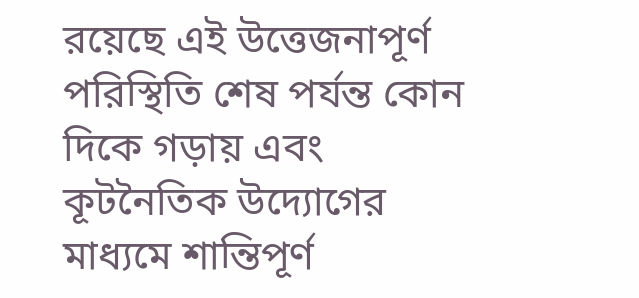রয়েছে এই উত্তেজনাপূর্ণ পরিস্থিতি শেষ পর্যন্ত কোন দিকে গড়ায় এবং কূটনৈতিক উদ্যোগের মাধ্যমে শান্তিপূর্ণ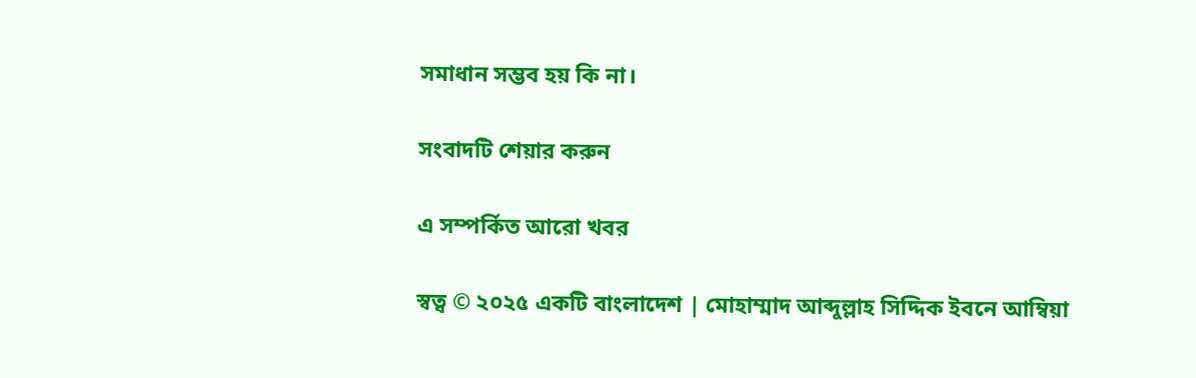সমাধান সম্ভব হয় কি না।

সংবাদটি শেয়ার করুন

এ সম্পর্কিত আরো খবর

স্বত্ব © ২০২৫ একটি বাংলাদেশ | মোহাম্মাদ আব্দুল্লাহ সিদ্দিক ইবনে আম্বিয়া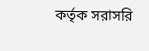কর্তৃক সরাসরি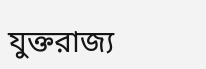যুক্তরাজ্য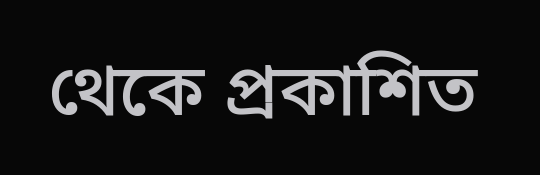থেকে প্রকাশিত